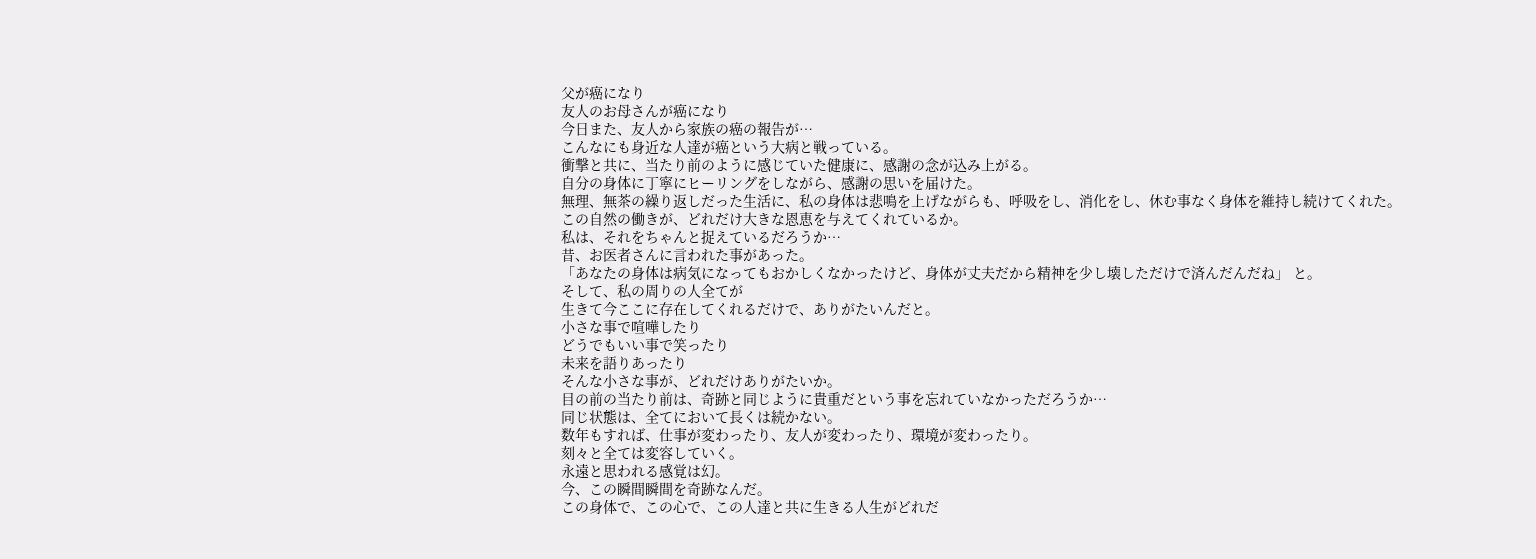父が癌になり
友人のお母さんが癌になり
今日また、友人から家族の癌の報告が…
こんなにも身近な人達が癌という大病と戦っている。
衝撃と共に、当たり前のように感じていた健康に、感謝の念が込み上がる。
自分の身体に丁寧にヒーリングをしながら、感謝の思いを届けた。
無理、無茶の繰り返しだった生活に、私の身体は悲鳴を上げながらも、呼吸をし、消化をし、休む事なく身体を維持し続けてくれた。
この自然の働きが、どれだけ大きな恩恵を与えてくれているか。
私は、それをちゃんと捉えているだろうか…
昔、お医者さんに言われた事があった。
「あなたの身体は病気になってもおかしくなかったけど、身体が丈夫だから精神を少し壊しただけで済んだんだね」 と。
そして、私の周りの人全てが
生きて今ここに存在してくれるだけで、ありがたいんだと。
小さな事で喧嘩したり
どうでもいい事で笑ったり
未来を語りあったり
そんな小さな事が、どれだけありがたいか。
目の前の当たり前は、奇跡と同じように貴重だという事を忘れていなかっただろうか…
同じ状態は、全てにおいて長くは続かない。
数年もすれば、仕事が変わったり、友人が変わったり、環境が変わったり。
刻々と全ては変容していく。
永遠と思われる感覚は幻。
今、この瞬間瞬間を奇跡なんだ。
この身体で、この心で、この人達と共に生きる人生がどれだ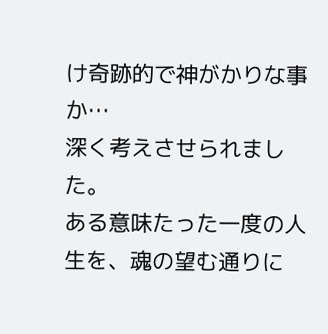け奇跡的で神がかりな事か…
深く考えさせられました。
ある意味たった一度の人生を、魂の望む通りに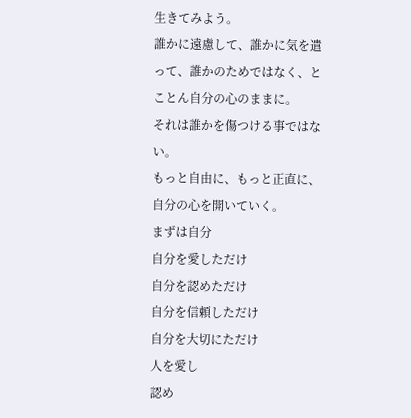生きてみよう。
誰かに遠慮して、誰かに気を遣って、誰かのためではなく、とことん自分の心のままに。
それは誰かを傷つける事ではない。
もっと自由に、もっと正直に、自分の心を開いていく。
まずは自分
自分を愛しただけ
自分を認めただけ
自分を信頼しただけ
自分を大切にただけ
人を愛し
認め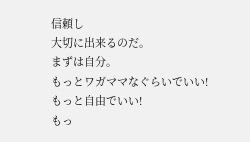信頼し
大切に出来るのだ。
まずは自分。
もっとワガママなぐらいでいい!
もっと自由でいい!
もっ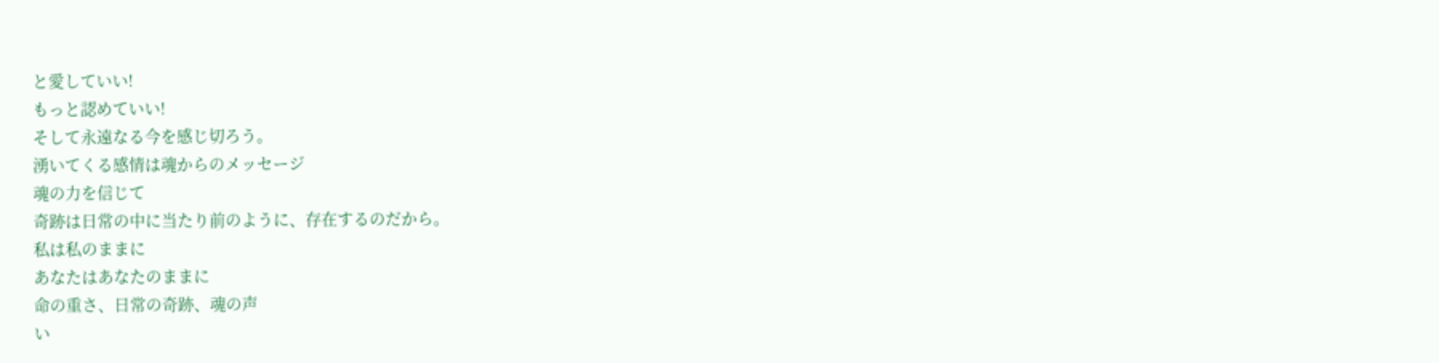と愛していい!
もっと認めていい!
そして永遠なる今を感じ切ろう。
湧いてくる感情は魂からのメッセージ
魂の力を信じて
奇跡は日常の中に当たり前のように、存在するのだから。
私は私のままに
あなたはあなたのままに
命の重さ、日常の奇跡、魂の声
い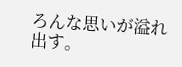ろんな思いが溢れ出す。